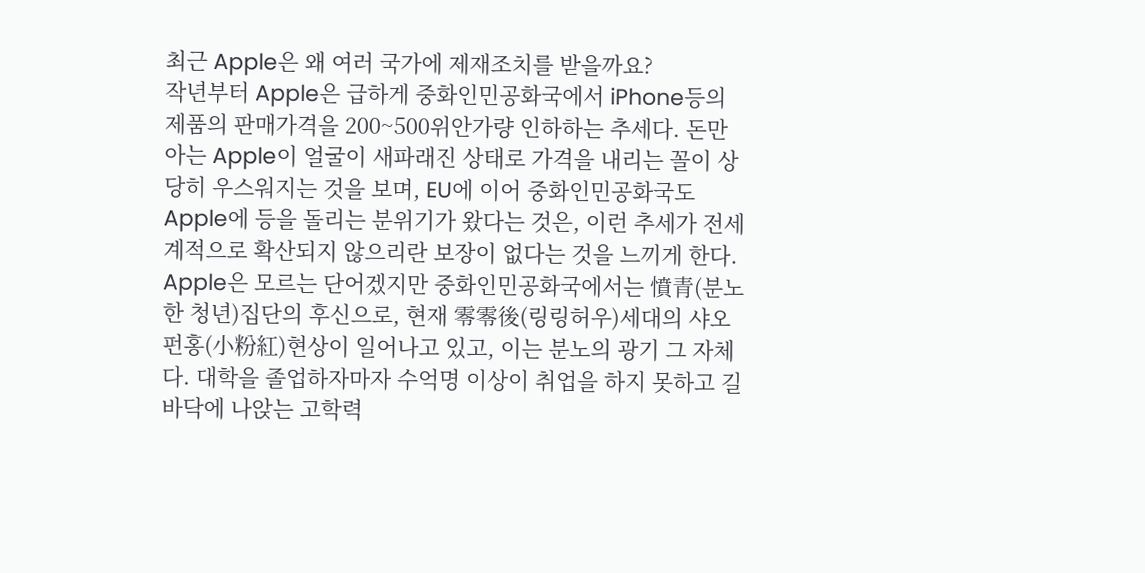최근 Apple은 왜 여러 국가에 제재조치를 받을까요?
작년부터 Apple은 급하게 중화인민공화국에서 iPhone등의 제품의 판매가격을 200~500위안가량 인하하는 추세다. 돈만 아는 Apple이 얼굴이 새파래진 상태로 가격을 내리는 꼴이 상당히 우스워지는 것을 보며, EU에 이어 중화인민공화국도 Apple에 등을 돌리는 분위기가 왔다는 것은, 이런 추세가 전세계적으로 확산되지 않으리란 보장이 없다는 것을 느끼게 한다.
Apple은 모르는 단어겠지만 중화인민공화국에서는 憤青(분노한 청년)집단의 후신으로, 현재 零零後(링링허우)세대의 샤오펀홍(小粉紅)현상이 일어나고 있고, 이는 분노의 광기 그 자체다. 대학을 졸업하자마자 수억명 이상이 취업을 하지 못하고 길바닥에 나앉는 고학력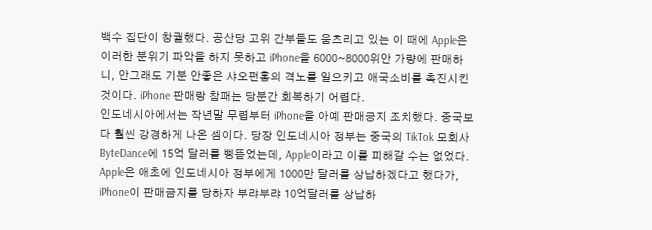백수 집단이 창궐했다. 공산당 고위 간부들도 움츠리고 있는 이 때에 Apple은 이러한 분위기 파악을 하지 못하고 iPhone을 6000~8000위안 가량에 판매하니, 안그래도 기분 안좋은 샤오펀홍의 격노를 일으키고 애국소비를 촉진시킨것이다. iPhone 판매랑 참패는 당분간 회복하기 어렵다.
인도네시아에서는 작년말 무렵부터 iPhone을 아예 판매긍지 조치했다. 중국보다 훨씬 강경하게 나온 셈이다. 당장 인도네시아 정부는 중국의 TikTok 모회사 ByteDance에 15억 달러를 삥뜯었는데, Apple이라고 이를 피해갈 수는 없었다. Apple은 애초에 인도네시아 정부에게 1000만 달러를 상납하겠다고 했다가, iPhone이 판매금지를 당하자 부랴부랴 10억달러를 상납하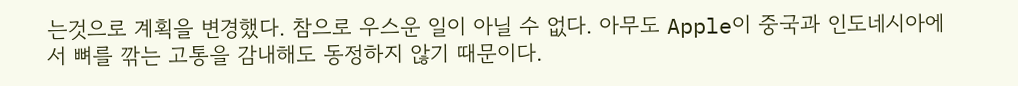는것으로 계획을 변경했다. 참으로 우스운 일이 아닐 수 없다. 아무도 Apple이 중국과 인도네시아에서 뼈를 깎는 고통을 감내해도 동정하지 않기 때문이다.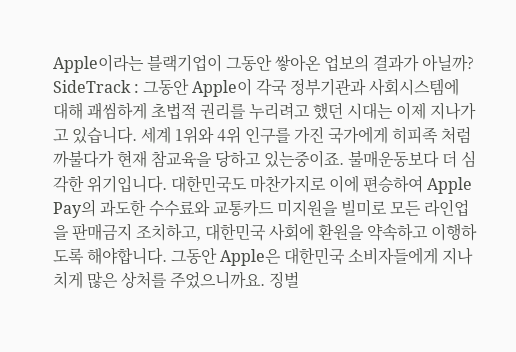Apple이라는 블랙기업이 그동안 쌓아온 업보의 결과가 아닐까?
SideTrack : 그동안 Apple이 각국 정부기관과 사회시스템에 대해 괘씸하게 초법적 권리를 누리려고 했던 시대는 이제 지나가고 있습니다. 세계 1위와 4위 인구를 가진 국가에게 히피족 처럼 까불다가 현재 참교육을 당하고 있는중이죠. 불매운동보다 더 심각한 위기입니다. 대한민국도 마찬가지로 이에 편승하여 Apple Pay의 과도한 수수료와 교통카드 미지원을 빌미로 모든 라인업을 판매금지 조치하고, 대한민국 사회에 환원을 약속하고 이행하도록 해야합니다. 그동안 Apple은 대한민국 소비자들에게 지나치게 많은 상처를 주었으니까요. 징벌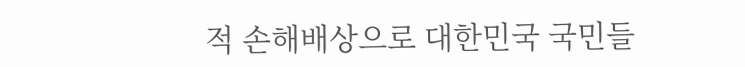적 손해배상으로 대한민국 국민들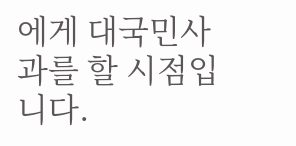에게 대국민사과를 할 시점입니다.